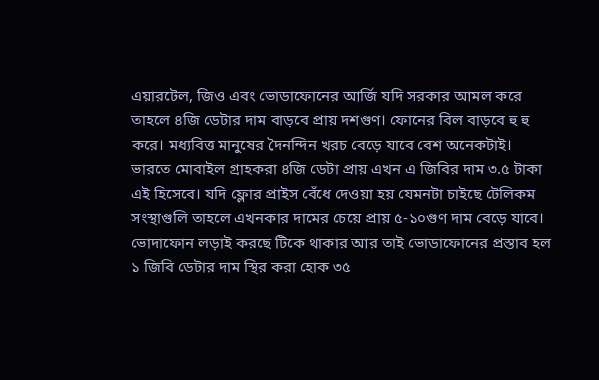এয়ারটেল, জিও এবং ভোডাফোনের আর্জি যদি সরকার আমল করে তাহলে ৪জি ডেটার দাম বাড়বে প্রায় দশগুণ। ফোনের বিল বাড়বে হু হু করে। মধ্যবিত্ত মানুষের দৈনন্দিন খরচ বেড়ে যাবে বেশ অনেকটাই।
ভারতে মোবাইল গ্রাহকরা ৪জি ডেটা প্রায় এখন এ জিবির দাম ৩.৫ টাকা এই হিসেবে। যদি ফ্লোর প্রাইস বেঁধে দেওয়া হয় যেমনটা চাইছে টেলিকম সংস্থাগুলি তাহলে এখনকার দামের চেয়ে প্রায় ৫-১০গুণ দাম বেড়ে যাবে। ভোদাফোন লড়াই করছে টিকে থাকার আর তাই ভোডাফোনের প্রস্তাব হল ১ জিবি ডেটার দাম স্থির করা হোক ৩৫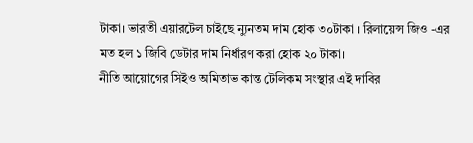টাকা। ভারতী এয়ারটেল চাইছে ন্যুনতম দাম হোক ৩০টাকা । রিলায়েন্স জিও -এর মত হল ১ জিবি ডেটার দাম নির্ধারণ করা হোক ২০ টাকা।
নীতি আয়োগের সিইও অমিতাভ কান্ত টেলিকম সংস্থার এই দাবির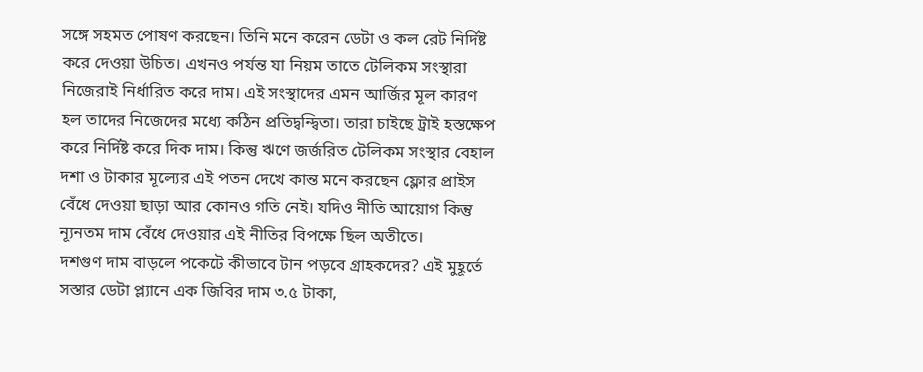সঙ্গে সহমত পোষণ করছেন। তিনি মনে করেন ডেটা ও কল রেট নির্দিষ্ট করে দেওয়া উচিত। এখনও পর্যন্ত যা নিয়ম তাতে টেলিকম সংস্থারা নিজেরাই নির্ধারিত করে দাম। এই সংস্থাদের এমন আর্জির মূল কারণ হল তাদের নিজেদের মধ্যে কঠিন প্রতিদ্বন্দ্বিতা। তারা চাইছে ট্রাই হস্তক্ষেপ করে নির্দিষ্ট করে দিক দাম। কিন্তু ঋণে জর্জরিত টেলিকম সংস্থার বেহাল দশা ও টাকার মূল্যের এই পতন দেখে কান্ত মনে করছেন ফ্লোর প্রাইস বেঁধে দেওয়া ছাড়া আর কোনও গতি নেই। যদিও নীতি আয়োগ কিন্তু ন্যূনতম দাম বেঁধে দেওয়ার এই নীতির বিপক্ষে ছিল অতীতে।
দশগুণ দাম বাড়লে পকেটে কীভাবে টান পড়বে গ্রাহকদের? এই মুহূর্তে সস্তার ডেটা প্ল্যানে এক জিবির দাম ৩.৫ টাকা,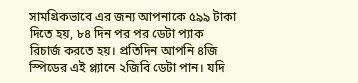সামগ্রিকভাবে এর জন্য আপনাকে ৫৯৯ টাকা দিতে হয়, ৮৪ দিন পর পর ডেটা প্যাক রিচার্জ করতে হয়। প্রতিদিন আপনি ৪জি স্পিডের এই প্ল্যানে ২জিবি ডেটা পান। যদি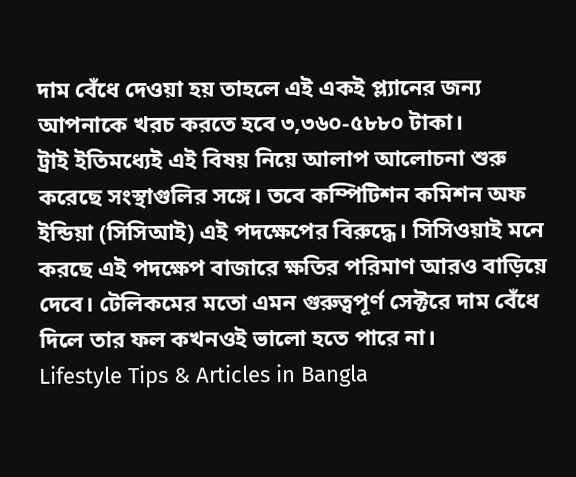দাম বেঁধে দেওয়া হয় তাহলে এই একই প্ল্যানের জন্য আপনাকে খরচ করতে হবে ৩,৩৬০-৫৮৮০ টাকা।
ট্রাই ইতিমধ্যেই এই বিষয় নিয়ে আলাপ আলোচনা শুরু করেছে সংস্থাগুলির সঙ্গে। তবে কম্পিটিশন কমিশন অফ ইন্ডিয়া (সিসিআই) এই পদক্ষেপের বিরুদ্ধে। সিসিওয়াই মনে করছে এই পদক্ষেপ বাজারে ক্ষতির পরিমাণ আরও বাড়িয়ে দেবে। টেলিকমের মতো এমন গুরুত্বপূর্ণ সেক্টরে দাম বেঁধে দিলে তার ফল কখনওই ভালো হতে পারে না।
Lifestyle Tips & Articles in Bangla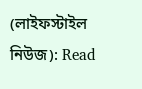(লাইফস্টাইল নিউজ): Read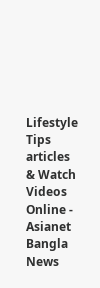Lifestyle Tips articles & Watch Videos Online - Asianet Bangla News